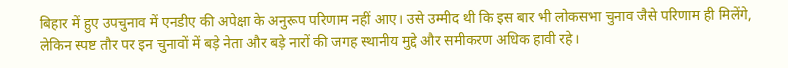बिहार में हुए उपचुनाव में एनडीए की अपेक्षा के अनुरूप परिणाम नहीं आए। उसे उम्मीद थी कि इस बार भी लोकसभा चुनाव जैसे परिणाम ही मिलेंगे, लेकिन स्पष्ट तौर पर इन चुनावों में बड़े नेता और बड़े नारों की जगह स्थानीय मुद्दे और समीकरण अधिक हावी रहे।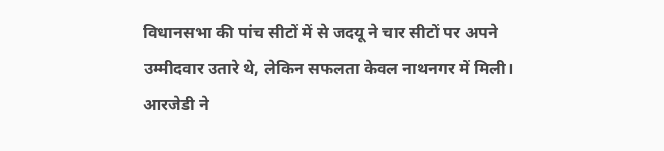विधानसभा की पांच सीटों में से जदयू ने चार सीटों पर अपने उम्मीदवार उतारे थे, लेकिन सफलता केवल नाथनगर में मिली। आरजेडी ने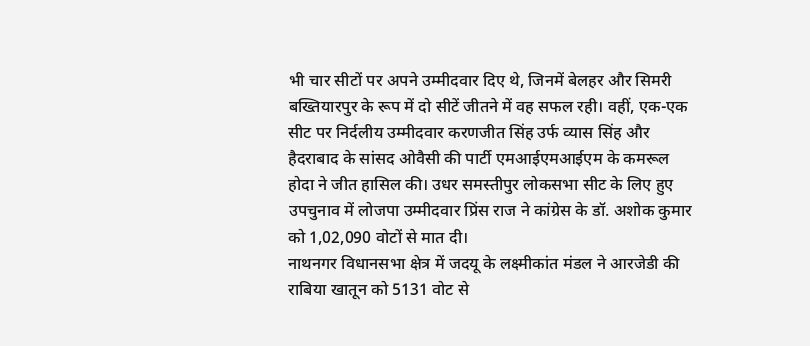भी चार सीटों पर अपने उम्मीदवार दिए थे, जिनमें बेलहर और सिमरी बख्तियारपुर के रूप में दो सीटें जीतने में वह सफल रही। वहीं, एक-एक सीट पर निर्दलीय उम्मीदवार करणजीत सिंह उर्फ व्यास सिंह और हैदराबाद के सांसद ओवैसी की पार्टी एमआईएमआईएम के कमरूल होदा ने जीत हासिल की। उधर समस्तीपुर लोकसभा सीट के लिए हुए उपचुनाव में लोजपा उम्मीदवार प्रिंस राज ने कांग्रेस के डॉ. अशोक कुमार को 1,02,090 वोटों से मात दी।
नाथनगर विधानसभा क्षेत्र में जदयू के लक्ष्मीकांत मंडल ने आरजेडी की राबिया खातून को 5131 वोट से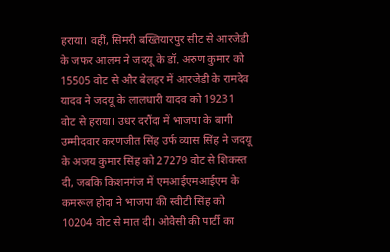हराया। वहीं, सिमरी बख्तियारपुर सीट से आरजेडी के जफर आलम ने जदयू के डॉ. अरुण कुमार को 15505 वोट से और बेलहर में आरजेडी के रामदेव यादव ने जदयू के लालधारी यादव को 19231 वोट से हराया। उधर दरौंदा में भाजपा के बागी उम्मीदवार करणजीत सिंह उर्फ व्यास सिंह ने जदयू के अजय कुमार सिंह को 27279 वोट से शिकस्त दी, जबकि किशनगंज में एमआईएमआईएम के कमरूल होदा ने भाजपा की स्वीटी सिंह को 10204 वोट से मात दी। ओवैसी की पार्टी का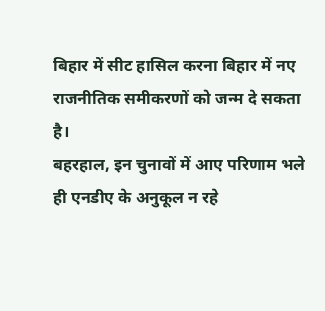बिहार में सीट हासिल करना बिहार में नए राजनीतिक समीकरणों को जन्म दे सकता है।
बहरहाल, इन चुनावों में आए परिणाम भले ही एनडीए के अनुकूल न रहे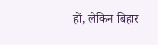हों, लेकिन बिहार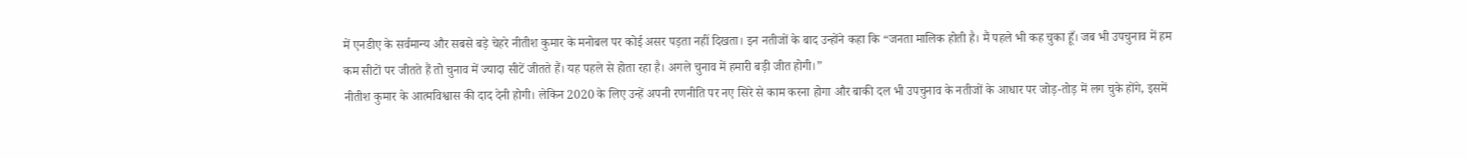में एनडीए के सर्वमान्य और सबसे बड़े चेहरे नीतीश कुमार के मनोबल पर कोई असर पड़ता नहीं दिखता। इन नतीजों के बाद उन्होंने कहा कि “जनता मालिक होती है। मैं पहले भी कह चुका हूँ। जब भी उपचुनाव में हम कम सीटों पर जीतते हैं तो चुनाव में ज्यादा सीटें जीतते हैं। यह पहले से होता रहा है। अगले चुनाव में हमारी बड़ी जीत होगी।”
नीतीश कुमार के आत्मविश्वास की दाद देनी होगी। लेकिन 2020 के लिए उन्हें अपनी रणनीति पर नए सिरे से काम करना होगा और बाकी दल भी उपचुनाव के नतीजों के आधार पर जोड़-तोड़ में लग चुके होंगे, इसमें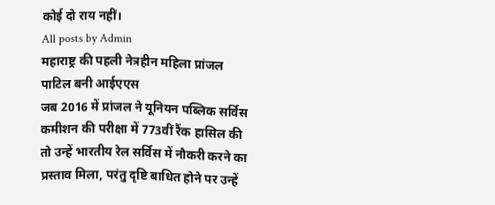कोई दो राय नहीं।
All posts by Admin
महाराष्ट्र की पहली नेत्रहीन महिला प्रांजल पाटिल बनी आईएएस
जब 2016 में प्रांजल ने यूनियन पब्लिक सर्विस कमीशन की परीक्षा में 773वीं रैंक हासिल की तो उन्हें भारतीय रेल सर्विस में नौकरी करने का प्रस्ताव मिला, परंतु दृष्टि बाधित होने पर उन्हें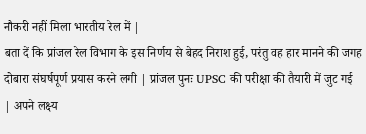नौकरी नहीं मिला भारतीय रेल में |
बता दें कि प्रांजल रेल विभाग के इस निर्णय से बेहद निराश हुई, परंतु वह हार मानने की जगह दोबारा संघर्षपूर्ण प्रयास करने लगी | प्रांजल पुनः UPSC की परीक्षा की तैयारी में जुट गई | अपने लक्ष्य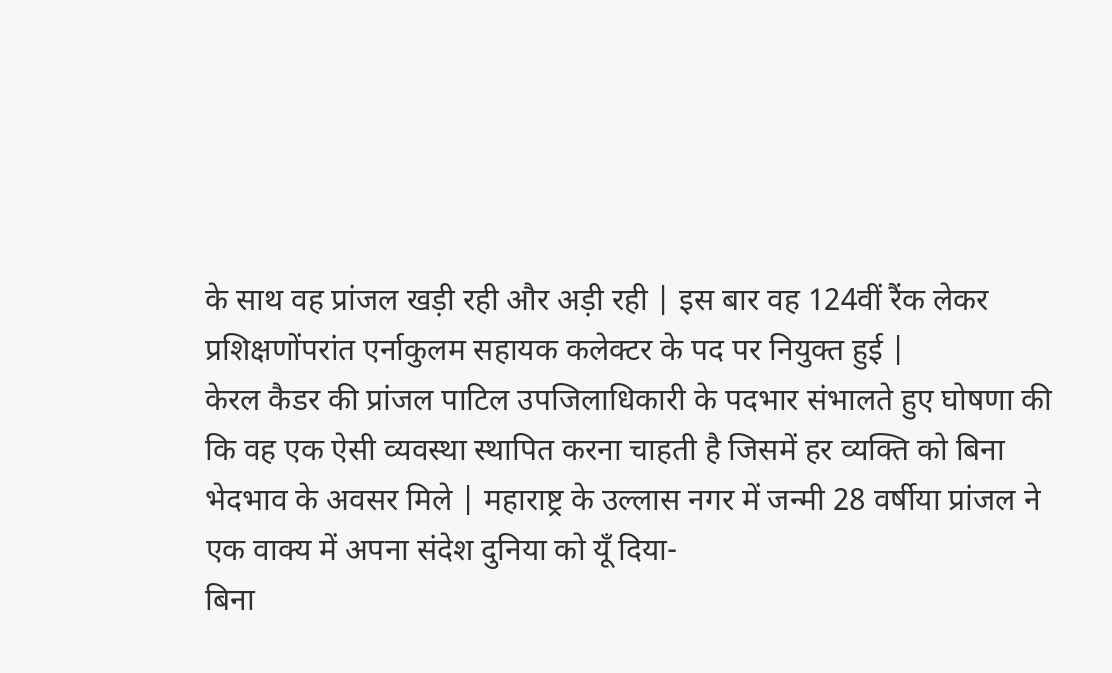के साथ वह प्रांजल खड़ी रही और अड़ी रही | इस बार वह 124वीं रैंक लेकर प्रशिक्षणोंपरांत एर्नाकुलम सहायक कलेक्टर के पद पर नियुक्त हुई |
केरल कैडर की प्रांजल पाटिल उपजिलाधिकारी के पदभार संभालते हुए घोषणा की कि वह एक ऐसी व्यवस्था स्थापित करना चाहती है जिसमें हर व्यक्ति को बिना भेदभाव के अवसर मिले | महाराष्ट्र के उल्लास नगर में जन्मी 28 वर्षीया प्रांजल ने एक वाक्य में अपना संदेश दुनिया को यूँ दिया-
बिना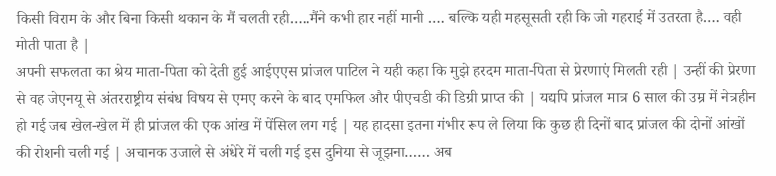किसी विराम के और बिना किसी थकान के मैं चलती रही…..मैंने कभी हार नहीं मानी …. बल्कि यही महसूसती रही कि जो गहराई में उतरता है…. वही मोती पाता है |
अपनी सफलता का श्रेय माता-पिता को देती हुई आईएएस प्रांजल पाटिल ने यही कहा कि मुझे हरदम माता-पिता से प्रेरणाएं मिलती रही | उन्हीं की प्रेरणा से वह जेएनयू से अंतरराष्ट्रीय संबंध विषय से एमए करने के बाद एमफिल और पीएचडी की डिग्री प्राप्त की | यद्यपि प्रांजल मात्र 6 साल की उम्र में नेत्रहीन हो गई जब खेल-खेल में ही प्रांजल की एक आंख में पेंसिल लग गई | यह हादसा इतना गंभीर रूप ले लिया कि कुछ ही दिनों बाद प्रांजल की दोनों आंखों की रोशनी चली गई | अचानक उजाले से अंधेरे में चली गई इस दुनिया से जूझना…… अब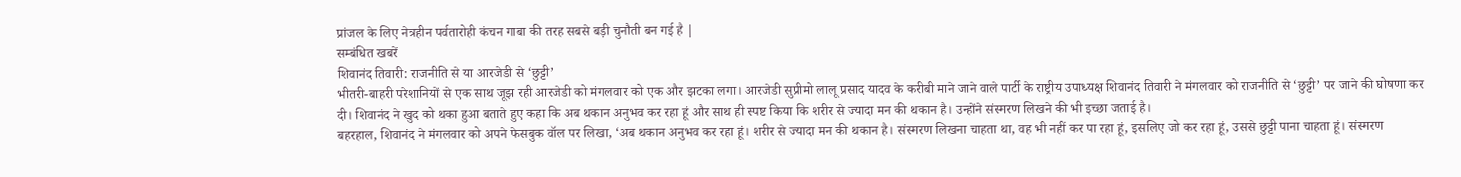प्रांजल के लिए नेत्रहीन पर्वतारोही कंचन गाबा की तरह सबसे बड़ी चुनौती बन गई है |
सम्बंधित खबरें
शिवानंद तिवारी: राजनीति से या आरजेडी से ‘छुट्टी’
भीतरी-बाहरी परेशानियों से एक साथ जूझ रही आरजेडी को मंगलवार को एक और झटका लगा। आरजेडी सुप्रीमो लालू प्रसाद यादव के करीबी माने जाने वाले पार्टी के राष्ट्रीय उपाध्यक्ष शिवानंद तिवारी ने मंगलवार को राजनीति से ‘छुट्टी’ पर जाने की घोषणा कर दी। शिवानंद ने खुद को थका हुआ बताते हुए कहा कि अब थकान अनुभव कर रहा हूं और साथ ही स्पष्ट किया कि शरीर से ज्यादा मन की थकान है। उन्होंने संस्मरण लिखने की भी इच्छा जताई है।
बहरहाल, शिवानंद ने मंगलवार को अपने फेसबुक वॉल पर लिखा, ‘अब थकान अनुभव कर रहा हूं। शरीर से ज्यादा मन की थकान है। संस्मरण लिखना चाहता था, वह भी नहीं कर पा रहा हूं, इसलिए जो कर रहा हूं, उससे छुट्टी पाना चाहता हूं। संस्मरण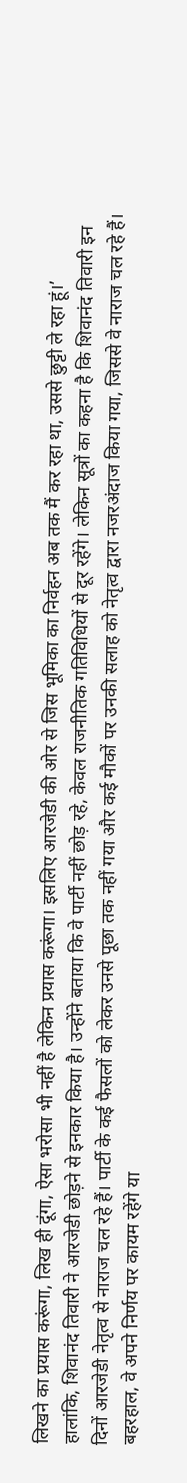लिखने का प्रयास करूंगा, लिख ही दूंगा, ऐसा भरोसा भी नहीं है लेकिन प्रयास करूंगा। इसलिए आरजेडी की ओर से जिस भूमिका का निर्वहन अब तक मैं कर रहा था, उससे छुट्टी ले रहा हूं।’
हालांकि, शिवानंद तिवारी ने आरजेडी छोड़ने से इनकार किया है। उन्होंने बताया कि वे पार्टी नहीं छोड़ रहे, केवल राजनीतिक गतिविधियों से दूर रहेंगे। लेकिन सूत्रों का कहना है कि शिवानंद तिवारी इन दिनों आरजेडी नेतृत्व से नाराज चल रहे हैं। पार्टी के कई फैसलों को लेकर उनसे पूछा तक नहीं गया और कई मौकों पर उनकी सलाह को नेतृत्व द्वारा नजरअंदाज किया गया, जिससे वे नाराज चल रहे हैं। बहरहाल, वे अपने निर्णय पर कायम रहेंगे या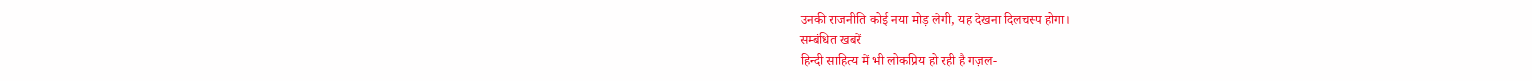उनकी राजनीति कोई नया मोड़ लेगी, यह देखना दिलचस्प होगा।
सम्बंधित खबरें
हिन्दी साहित्य में भी लोकप्रिय हो रही है गज़ल-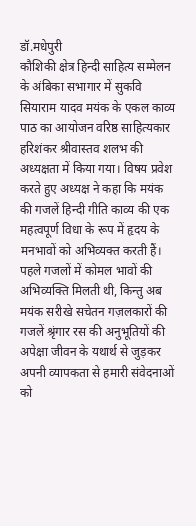डॉ.मधेपुरी
कौशिकी क्षेत्र हिन्दी साहित्य सम्मेलन के अंबिका सभागार में सुकवि सियाराम यादव मयंक के एकल काव्य पाठ का आयोजन वरिष्ठ साहित्यकार हरिशंकर श्रीवास्तव शलभ की अध्यक्षता में किया गया। विषय प्रवेश करते हुए अध्यक्ष ने कहा कि मयंक की गजलें हिन्दी गीति काव्य की एक महत्वपूर्ण विधा के रूप में हृदय के मनभावों को अभिव्यक्त करती हैं। पहले गजलों में कोमल भावों की अभिव्यक्ति मिलती थी, किन्तु अब मयंक सरीखे सचेतन गज़लकारों की गजलें श्रृंगार रस की अनुभूतियों की अपेक्षा जीवन के यथार्थ से जुड़कर अपनी व्यापकता से हमारी संवेदनाओं को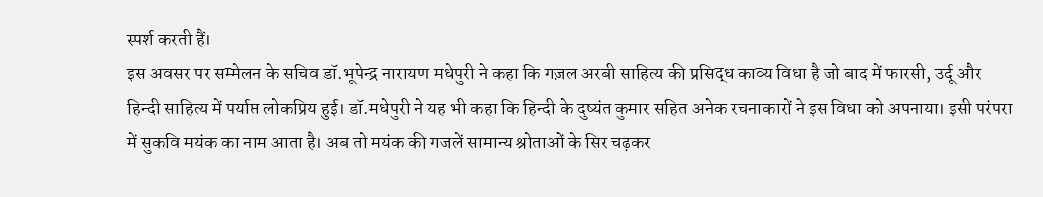स्पर्श करती हैं।
इस अवसर पर सम्मेलन के सचिव डॉ.भूपेन्द्र नारायण मधेपुरी ने कहा कि गज़ल अरबी साहित्य की प्रसिद्ध काव्य विधा है जो बाद में फारसी, उर्दू और हिन्दी साहित्य में पर्याप्त लोकप्रिय हुई। डॉ.मधेपुरी ने यह भी कहा कि हिन्दी के दुष्यंत कुमार सहित अनेक रचनाकारों ने इस विधा को अपनाया। इसी परंपरा में सुकवि मयंक का नाम आता है। अब तो मयंक की गजलें सामान्य श्रोताओं के सिर चढ़कर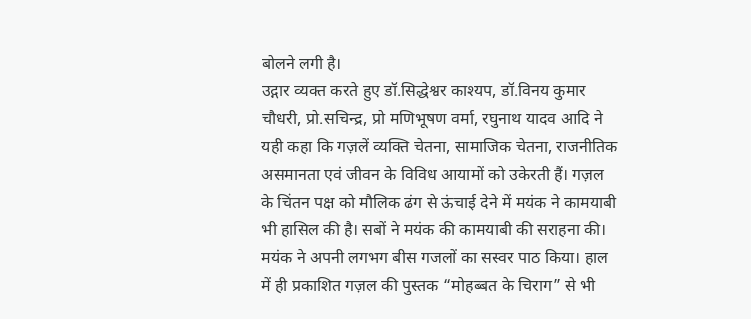बोलने लगी है।
उद्गार व्यक्त करते हुए डॉ.सिद्धेश्वर काश्यप, डॉ.विनय कुमार चौधरी, प्रो.सचिन्द्र, प्रो मणिभूषण वर्मा, रघुनाथ यादव आदि ने यही कहा कि गज़लें व्यक्ति चेतना, सामाजिक चेतना, राजनीतिक असमानता एवं जीवन के विविध आयामों को उकेरती हैं। गज़ल के चिंतन पक्ष को मौलिक ढंग से ऊंचाई देने में मयंक ने कामयाबी भी हासिल की है। सबों ने मयंक की कामयाबी की सराहना की।
मयंक ने अपनी लगभग बीस गजलों का सस्वर पाठ किया। हाल में ही प्रकाशित गज़ल की पुस्तक “मोहब्बत के चिराग” से भी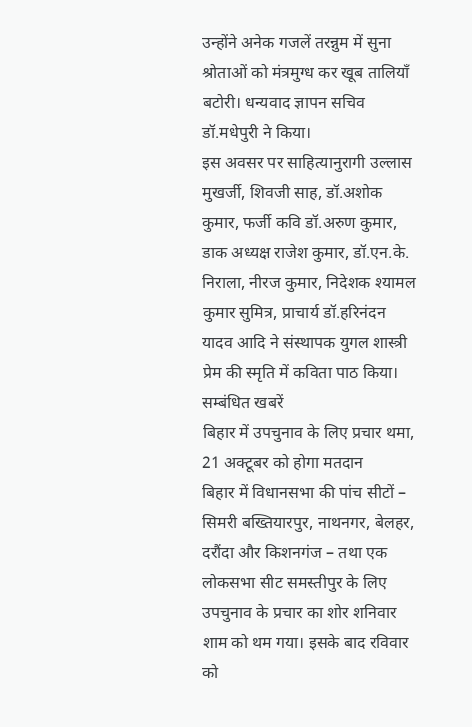उन्होंने अनेक गजलें तरन्नुम में सुना श्रोताओं को मंत्रमुग्ध कर खूब तालियाँ बटोरी। धन्यवाद ज्ञापन सचिव डॉ.मधेपुरी ने किया।
इस अवसर पर साहित्यानुरागी उल्लास मुखर्जी, शिवजी साह, डॉ.अशोक कुमार, फर्जी कवि डॉ.अरुण कुमार, डाक अध्यक्ष राजेश कुमार, डॉ.एन.के. निराला, नीरज कुमार, निदेशक श्यामल कुमार सुमित्र, प्राचार्य डॉ.हरिनंदन यादव आदि ने संस्थापक युगल शास्त्री प्रेम की स्मृति में कविता पाठ किया।
सम्बंधित खबरें
बिहार में उपचुनाव के लिए प्रचार थमा, 21 अक्टूबर को होगा मतदान
बिहार में विधानसभा की पांच सीटों – सिमरी बख्तियारपुर, नाथनगर, बेलहर, दरौंदा और किशनगंज – तथा एक लोकसभा सीट समस्तीपुर के लिए उपचुनाव के प्रचार का शोर शनिवार शाम को थम गया। इसके बाद रविवार को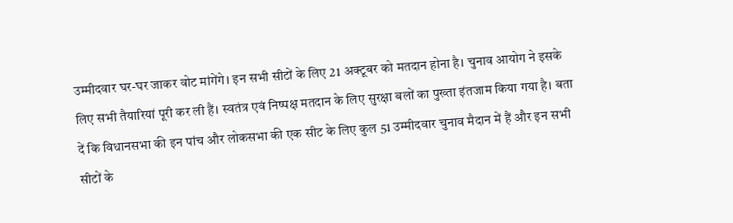उम्मीदवार घर-घर जाकर वोट मांगेंगे। इन सभी सीटों के लिए 21 अक्टूबर को मतदान होना है। चुनाव आयोग ने इसके लिए सभी तैयारियां पूरी कर ली हैं। स्वतंत्र एवं निष्पक्ष मतदान के लिए सुरक्षा बलों का पुख्ता इंतजाम किया गया है। बता दें कि विधानसभा की इन पांच और लोकसभा की एक सीट के लिए कुल 51 उम्मीदवार चुनाव मैदान में हैं और इन सभी सीटों के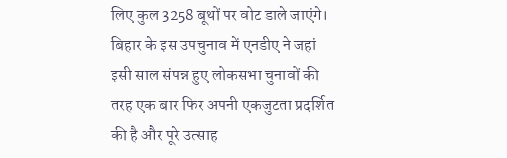लिए कुल 3258 बूथों पर वोट डाले जाएंगे।
बिहार के इस उपचुनाव में एनडीए ने जहां इसी साल संपन्न हुए लोकसभा चुनावों की तरह एक बार फिर अपनी एकजुटता प्रदर्शित की है और पूरे उत्साह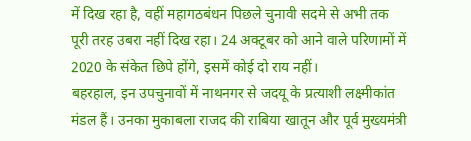में दिख रहा है, वहीं महागठबंधन पिछले चुनावी सदमे से अभी तक पूरी तरह उबरा नहीं दिख रहा। 24 अक्टूबर को आने वाले परिणामों में 2020 के संकेत छिपे होंगे, इसमें कोई दो राय नहीं।
बहरहाल, इन उपचुनावों में नाथनगर से जदयू के प्रत्याशी लक्ष्मीकांत मंडल हैं। उनका मुकाबला राजद की राबिया खातून और पूर्व मुख्यमंत्री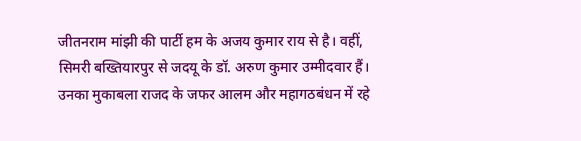जीतनराम मांझी की पार्टी हम के अजय कुमार राय से है। वहीं, सिमरी बख्तियारपुर से जदयू के डॉ. अरुण कुमार उम्मीदवार हैं। उनका मुकाबला राजद के जफर आलम और महागठबंधन में रहे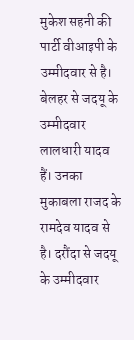मुकेश सहनी की पार्टी वीआइपी के उम्मीदवार से है। बेलहर से जदयू के उम्मीदवार लालधारी यादव हैं। उनका मुकाबला राजद के रामदेव यादव से है। दरौंदा से जदयू के उम्मीदवार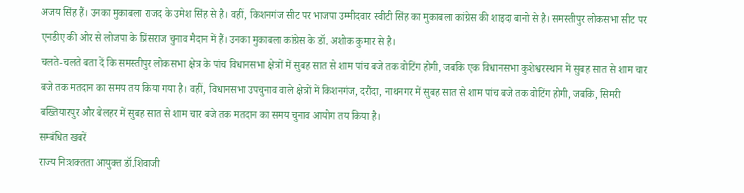अजय सिंह हैं। उनका मुकाबला राजद के उमेश सिंह से है। वहीं, किशनगंज सीट पर भाजपा उम्मीदवार स्वीटी सिंह का मुकाबला कांग्रेस की शाइदा बानो से है। समस्तीपुर लोकसभा सीट पर एनडीए की ओर से लोजपा के प्रिंसराज चुनाव मैदान में हैं। उनका मुकाबला कांग्रेस के डॉ. अशोक कुमार से है।
चलते-चलते बता दें कि समस्तीपुर लोकसभा क्षेत्र के पांच विधानसभा क्षेत्रों में सुबह सात से शाम पांच बजे तक वोटिंग होगी, जबकि एक विधानसभा कुशेश्वरस्थान में सुबह सात से शाम चार बजे तक मतदान का समय तय किया गया है। वहीं, विधानसभा उपचुनाव वाले क्षेत्रों में किशनगंज, दरौंदा, नाथनगर में सुबह सात से शाम पांच बजे तक वोटिंग होगी, जबकि, सिमरी बख्तियारपुर और बेलहर में सुबह सात से शाम चार बजे तक मतदान का समय चुनाव आयोग तय किया है।
सम्बंधित खबरें
राज्य निःशक्तता आयुक्त डॉ.शिवाजी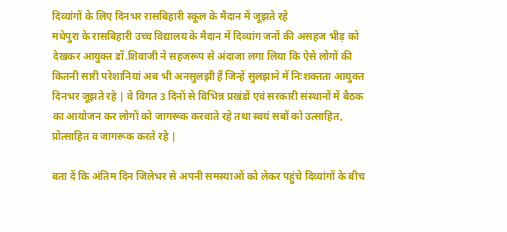दिव्यांगों के लिए दिनभर रासबिहारी स्कूल के मैदान में जूझते रहे
मधेपुरा के रासबिहारी उच्च विद्यालय के मैदान में दिव्यांग जनों की असहज भीड़ को देखकर आयुक्त डॉ.शिवाजी ने सहजरूप से अंदाजा लगा लिया कि ऐसे लोगों की कितनी सारी परेशानियां अब भी अनसुलझी हैं जिन्हें सुलझाने में निःशक्तता आयुक्त दिनभर जूझते रहे | वे विगत 3 दिनों से विभिन्न प्रखंडों एवं सरकारी संस्थानों में बैठक का आयोजन कर लोगों को जागरूक करवाते रहे तथा स्वयं सबों को उत्साहित, प्रोत्साहित व जागरूक करते रहे |

बता दें कि अंतिम दिन जिलेभर से अपनी समस्याओं को लेकर पहुंचे दिव्यांगों के बीच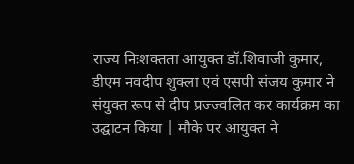राज्य निःशक्तता आयुक्त डॉ.शिवाजी कुमार, डीएम नवदीप शुक्ला एवं एसपी संजय कुमार ने संयुक्त रूप से दीप प्रज्ज्वलित कर कार्यक्रम का उद्घाटन किया | मौके पर आयुक्त ने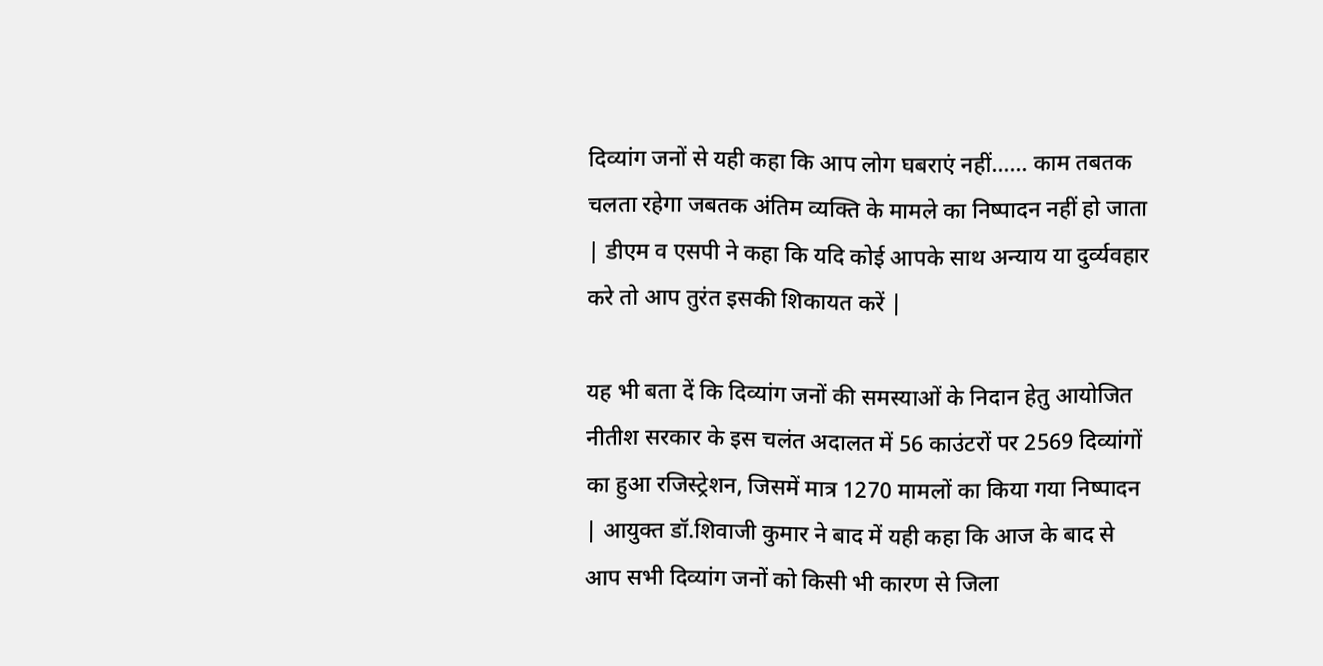दिव्यांग जनों से यही कहा कि आप लोग घबराएं नहीं…… काम तबतक चलता रहेगा जबतक अंतिम व्यक्ति के मामले का निष्पादन नहीं हो जाता | डीएम व एसपी ने कहा कि यदि कोई आपके साथ अन्याय या दुर्व्यवहार करे तो आप तुरंत इसकी शिकायत करें |

यह भी बता दें कि दिव्यांग जनों की समस्याओं के निदान हेतु आयोजित नीतीश सरकार के इस चलंत अदालत में 56 काउंटरों पर 2569 दिव्यांगों का हुआ रजिस्ट्रेशन, जिसमें मात्र 1270 मामलों का किया गया निष्पादन | आयुक्त डॉ.शिवाजी कुमार ने बाद में यही कहा कि आज के बाद से आप सभी दिव्यांग जनों को किसी भी कारण से जिला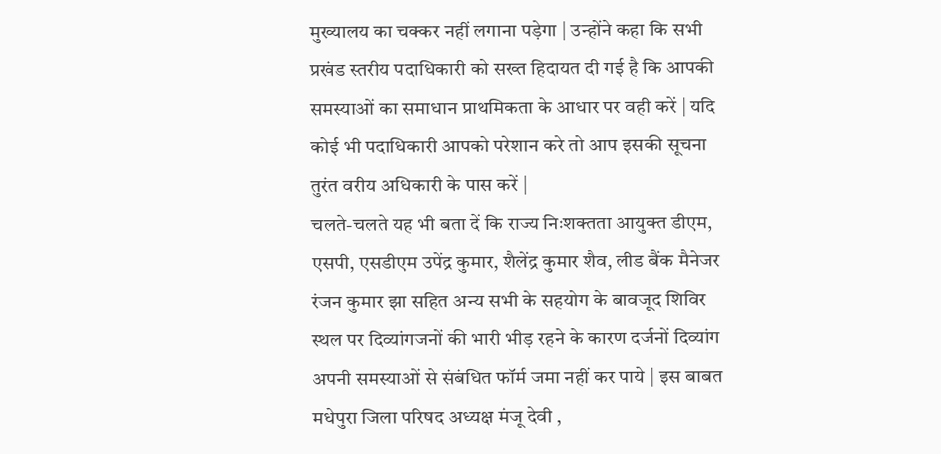मुख्यालय का चक्कर नहीं लगाना पड़ेगा | उन्होंने कहा कि सभी प्रखंड स्तरीय पदाधिकारी को सख्त हिदायत दी गई है कि आपकी समस्याओं का समाधान प्राथमिकता के आधार पर वही करें | यदि कोई भी पदाधिकारी आपको परेशान करे तो आप इसकी सूचना तुरंत वरीय अधिकारी के पास करें |
चलते-चलते यह भी बता दें कि राज्य निःशक्तता आयुक्त डीएम, एसपी, एसडीएम उपेंद्र कुमार, शैलेंद्र कुमार शैव, लीड बैंक मैनेजर रंजन कुमार झा सहित अन्य सभी के सहयोग के बावजूद शिविर स्थल पर दिव्यांगजनों की भारी भीड़ रहने के कारण दर्जनों दिव्यांग अपनी समस्याओं से संबंधित फॉर्म जमा नहीं कर पाये | इस बाबत मधेपुरा जिला परिषद अध्यक्ष मंजू देवी ,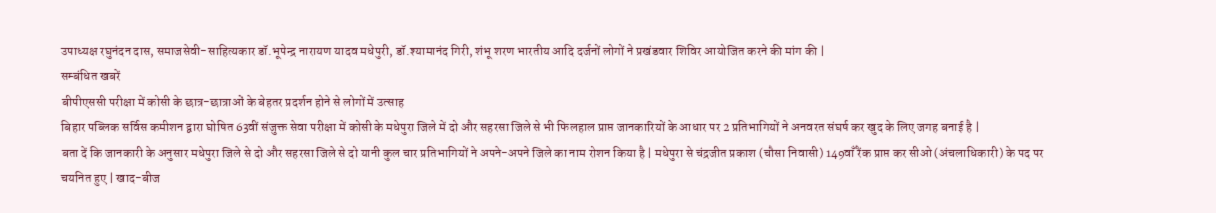उपाध्यक्ष रघुनंदन दास, समाजसेवी-साहित्यकार डॉ.भूपेन्द्र नारायण यादव मधेपुरी, डॉ.श्यामानंद गिरी, शंभू शरण भारतीय आदि दर्जनों लोगों ने प्रखंडवार शिविर आयोजित करने की मांग की |
सम्बंधित खबरें
बीपीएससी परीक्षा में कोसी के छात्र-छात्राओं के बेहतर प्रदर्शन होने से लोगों में उत्साह
बिहार पब्लिक सर्विस कमीशन द्वारा घोषित 63वीं संजुक्त सेवा परीक्षा में कोसी के मधेपुरा जिले में दो और सहरसा जिले से भी फिलहाल प्राप्त जानकारियों के आधार पर 2 प्रतिभागियों ने अनवरत संघर्ष कर खुद के लिए जगह बनाई है |
बता दें कि जानकारी के अनुसार मधेपुरा जिले से दो और सहरसा जिले से दो यानी कुल चार प्रतिभागियों ने अपने-अपने जिले का नाम रोशन किया है | मधेपुरा से चंद्रजीत प्रकाश (चौसा निवासी) 149वाँ रैंक प्राप्त कर सीओ (अंचलाधिकारी) के पद पर चयनित हुए | खाद-बीज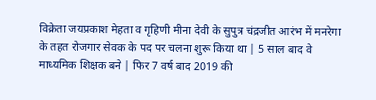विक्रेता जयप्रकाश मेहता व गृहिणी मीना देवी के सुपुत्र चंद्रजीत आरंभ में मनरेगा के तहत रोजगार सेवक के पद पर चलना शुरू किया था | 5 साल बाद वे माध्यमिक शिक्षक बने | फिर 7 वर्ष बाद 2019 की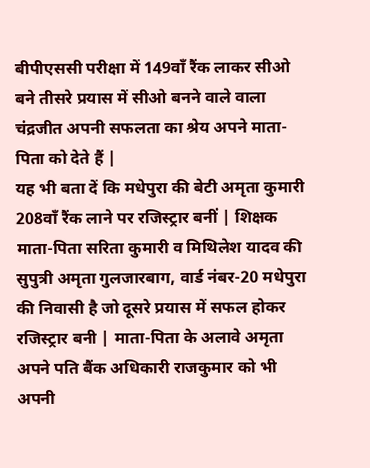बीपीएससी परीक्षा में 149वाँ रैंक लाकर सीओ बने तीसरे प्रयास में सीओ बनने वाले वाला चंद्रजीत अपनी सफलता का श्रेय अपने माता-पिता को देते हैं |
यह भी बता दें कि मधेपुरा की बेटी अमृता कुमारी 208वाँ रैंक लाने पर रजिस्ट्रार बनीं | शिक्षक माता-पिता सरिता कुमारी व मिथिलेश यादव की सुपुत्री अमृता गुलजारबाग, वार्ड नंबर-20 मधेपुरा की निवासी है जो दूसरे प्रयास में सफल होकर रजिस्ट्रार बनी | माता-पिता के अलावे अमृता अपने पति बैंक अधिकारी राजकुमार को भी अपनी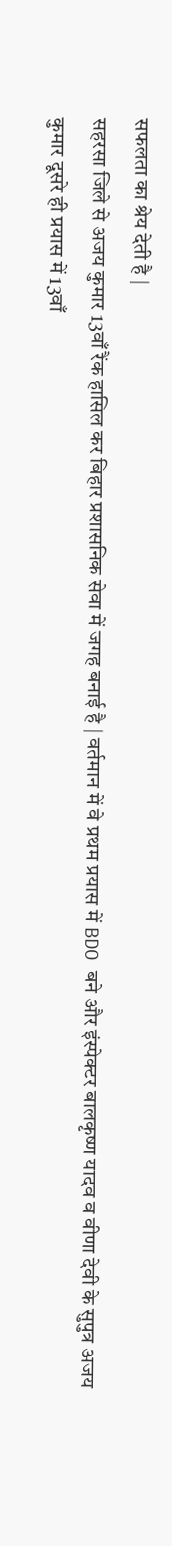सफलता का श्रेय देती है |
सहरसा जिले से अजय कुमार 13वाँ रैंक हासिल कर बिहार प्रशासनिक सेवा में जगह बनाई है | वर्तमान में वे प्रथम प्रयास में BDO बने और इंस्पेक्टर बालकृष्ण यादव व वीणा देवी के सुपुत्र अजय कुमार दूसरे ही प्रयास में 13वाँ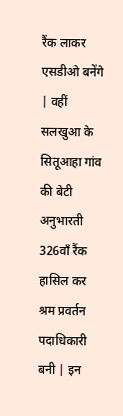रैंक लाकर एसडीओ बनेंगे | वहीं सलखुआ के सितूआहा गांव की बेटी अनुभारती 326वाँ रैंक हासिल कर श्रम प्रवर्तन पदाधिकारी बनी | इन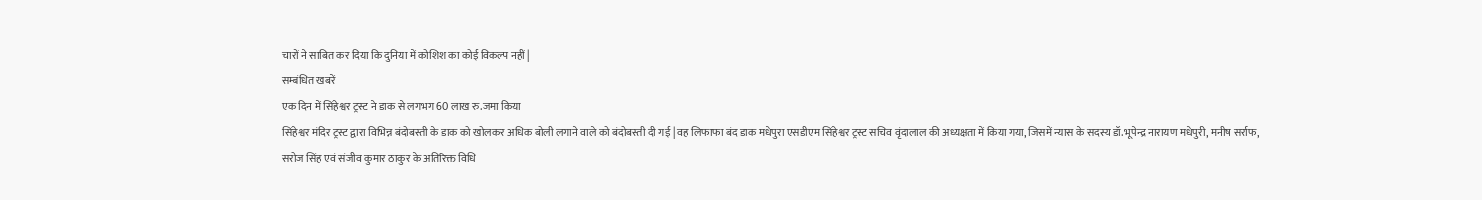चारों ने साबित कर दिया कि दुनिया में कोशिश का कोई विकल्प नहीं |
सम्बंधित खबरें
एक दिन में सिंहेश्वर ट्रस्ट ने डाक से लगभग 60 लाख रु.जमा किया
सिंहेश्वर मंदिर ट्रस्ट द्वारा विभिन्न बंदोबस्ती के डाक को खोलकर अधिक बोली लगाने वाले को बंदोबस्ती दी गई | वह लिफाफा बंद डाक मधेपुरा एसडीएम सिंहेश्वर ट्रस्ट सचिव वृंदालाल की अध्यक्षता में किया गया, जिसमें न्यास के सदस्य डॉ.भूपेन्द्र नारायण मधेपुरी, मनीष सर्राफ, सरोज सिंह एवं संजीव कुमार ठाकुर के अतिरिक्त विधि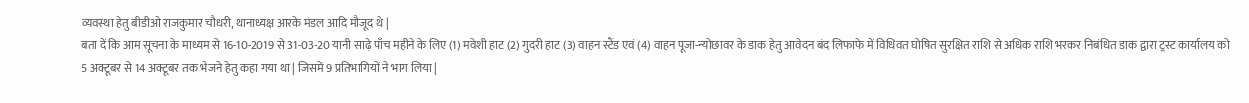व्यवस्था हेतु बीडीओ राजकुमार चौधरी, थानाध्यक्ष आरके मंडल आदि मौजूद थे |
बता दें कि आम सूचना के माध्यम से 16-10-2019 से 31-03-20 यानी साढ़े पाँच महीने के लिए (1) मवेशी हाट (2) गुदरी हाट (3) वाहन स्टैंड एवं (4) वाहन पूजा-न्योछावर के डाक हेतु आवेदन बंद लिफाफे में विधिवत घोषित सुरक्षित राशि से अधिक राशि भरकर निबंधित डाक द्वारा ट्रस्ट कार्यालय को 5 अक्टूबर से 14 अक्टूबर तक भेजने हेतु कहा गया था | जिसमें 9 प्रतिभागियों ने भाग लिया |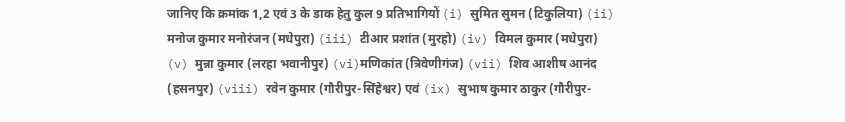जानिए कि क्रमांक 1,2 एवं 3 के डाक हेतु कुल 9 प्रतिभागियों (i) सुमित सुमन (टिकुलिया) (ii) मनोज कुमार मनोरंजन (मधेपुरा) (iii) टीआर प्रशांत (मुरहो) (iv) विमल कुमार (मधेपुरा) (v) मुन्ना कुमार (लरहा भवानीपुर) (vi)मणिकांत (त्रिवेणीगंज) (vii) शिव आशीष आनंद (हसनपुर) (viii) रवेन कुमार (गौरीपुर-सिंहेश्वर) एवं (ix) सुभाष कुमार ठाकुर (गौरीपुर-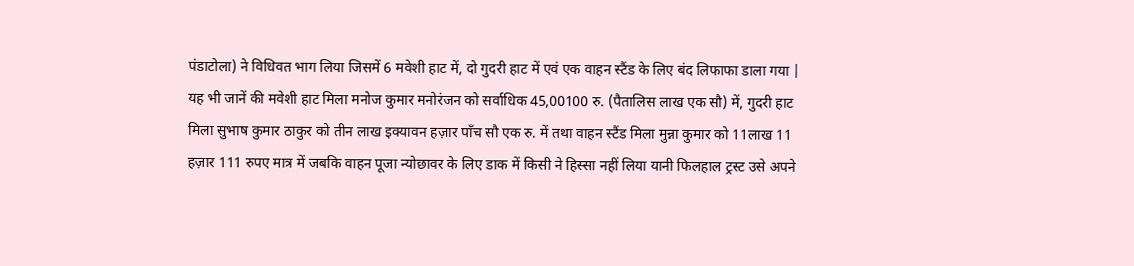पंडाटोला) ने विधिवत भाग लिया जिसमें 6 मवेशी हाट में, दो गुदरी हाट में एवं एक वाहन स्टैंड के लिए बंद लिफाफा डाला गया |
यह भी जानें की मवेशी हाट मिला मनोज कुमार मनोरंजन को सर्वाधिक 45,00100 रु. (पैतालिस लाख एक सौ) में, गुदरी हाट मिला सुभाष कुमार ठाकुर को तीन लाख इक्यावन हज़ार पाँच सौ एक रु. में तथा वाहन स्टैंड मिला मुन्ना कुमार को 11लाख 11 हज़ार 111 रुपए मात्र में जबकि वाहन पूजा न्योछावर के लिए डाक में किसी ने हिस्सा नहीं लिया यानी फिलहाल ट्रस्ट उसे अपने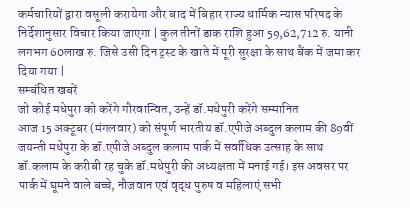कर्मचारियों द्वारा वसूली करायेगा और बाद में बिहार राज्य धार्मिक न्यास परिषद के निर्देशानुसार विचार किया जाएगा | कुल तीनों डाक राशि हुआ 59,62,712 रु. यानी लगभग 60लाख रु. जिसे उसी दिन ट्रस्ट के खाते में पूरी सुरक्षा के साथ बैंक में जमा कर दिया गया |
सम्बंधित खबरें
जो कोई मधेपुरा को करेंगे गौरवान्वित, उन्हें डॉ.मधेपुरी करेंगे सम्मानित
आज 15 अक्टूबर (मंगलवार) को संपूर्ण भारतीय डॉ.एपीजे अब्दुल कलाम की 89वीं जयन्ती मधेपुरा के डॉ.एपीजे अब्दुल कलाम पार्क में सर्वाधिक उत्साह के साथ डॉ.कलाम के करीबी रह चुके डॉ.मधेपुरी की अध्यक्षता में मनाई गई। इस अवसर पर पार्क में घूमने वाले बच्चे, नौजवान एवं वृद्ध पुरुष व महिलाएं सभी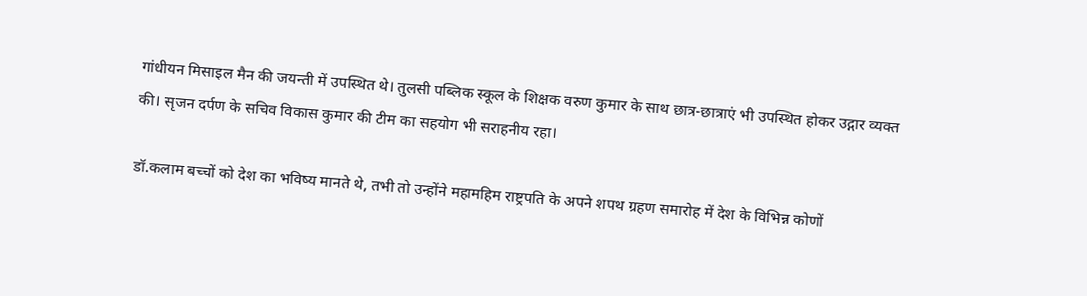गांधीयन मिसाइल मैन की जयन्ती में उपस्थित थे। तुलसी पब्लिक स्कूल के शिक्षक वरुण कुमार के साथ छात्र-छात्राएं भी उपस्थित होकर उद्गार व्यक्त की। सृजन दर्पण के सचिव विकास कुमार की टीम का सहयोग भी सराहनीय रहा।

डॉ.कलाम बच्चों को देश का भविष्य मानते थे, तभी तो उन्होंने महामहिम राष्ट्रपति के अपने शपथ ग्रहण समारोह में देश के विभिन्न कोणों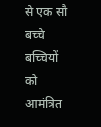से एक सौ बच्चे बच्चियों को आमंत्रित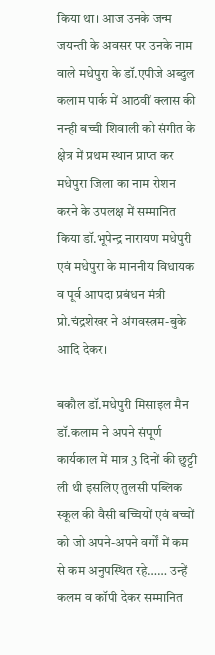किया था। आज उनके जन्म जयन्ती के अवसर पर उनके नाम वाले मधेपुरा के डॉ.एपीजे अब्दुल कलाम पार्क में आठवीं क्लास की नन्ही बच्ची शिवाली को संगीत के क्षेत्र में प्रथम स्थान प्राप्त कर मधेपुरा जिला का नाम रोशन करने के उपलक्ष में सम्मानित किया डॉ.भूपेन्द्र नारायण मधेपुरी एवं मधेपुरा के माननीय विधायक व पूर्व आपदा प्रबंधन मंत्री प्रो.चंद्रशेखर ने अंगवस्त्रम-बुके आदि देकर।

बकौल डॉ.मधेपुरी मिसाइल मैन डॉ.कलाम ने अपने संपूर्ण कार्यकाल में मात्र 3 दिनों की छुट्टी ली थी इसलिए तुलसी पब्लिक स्कूल की वैसी बच्चियों एवं बच्चों को जो अपने-अपने वर्गों में कम से कम अनुपस्थित रहे…… उन्हें कलम व कॉपी देकर सम्मानित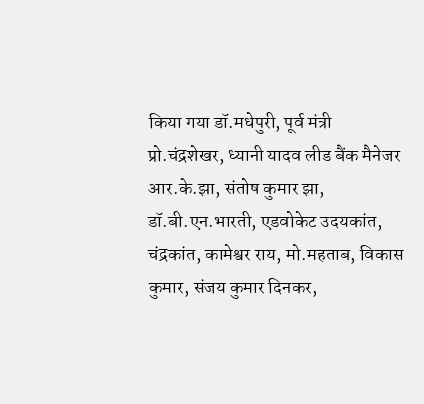किया गया डॉ.मधेपुरी, पूर्व मंत्री प्रो.चंद्रशेखर, ध्यानी यादव लीड बैंक मैनेजर आर.के.झा, संतोष कुमार झा, डॉ.बी.एन.भारती, एडवोकेट उदयकांत, चंद्रकांत, कामेश्वर राय, मो.महताब, विकास कुमार, संजय कुमार दिनकर,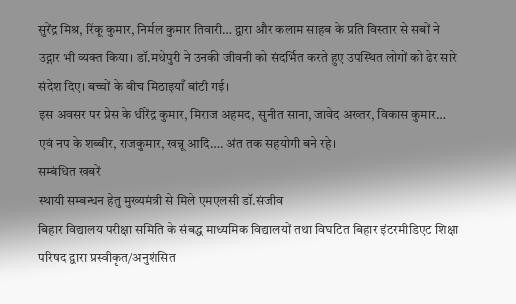सुरेंद्र मिश्र, रिंकू कुमार, निर्मल कुमार तिवारी… द्वारा और कलाम साहब के प्रति विस्तार से सबों ने उद्गार भी व्यक्त किया। डॉ.मधेपुरी ने उनकी जीवनी को संदर्भित करते हुए उपस्थित लोगों को ढेर सारे संदेश दिए। बच्चों के बीच मिठाइयाँ बांटी गई।
इस अवसर पर प्रेस के धीरेंद्र कुमार, मिराज अहमद, सुनीत साना, जावेद अख्तर, विकास कुमार… एवं नप के शब्बीर, राजकुमार, खन्नू आदि…. अंत तक सहयोगी बने रहे।
सम्बंधित खबरें
स्थायी सम्बन्धन हेतु मुख्यमंत्री से मिले एमएलसी डॉ.संजीव
बिहार विद्यालय परीक्षा समिति के संबद्ध माध्यमिक विद्यालयों तथा विघटित बिहार इंटरमीडिएट शिक्षा परिषद द्वारा प्रस्वीकृत/अनुशंसित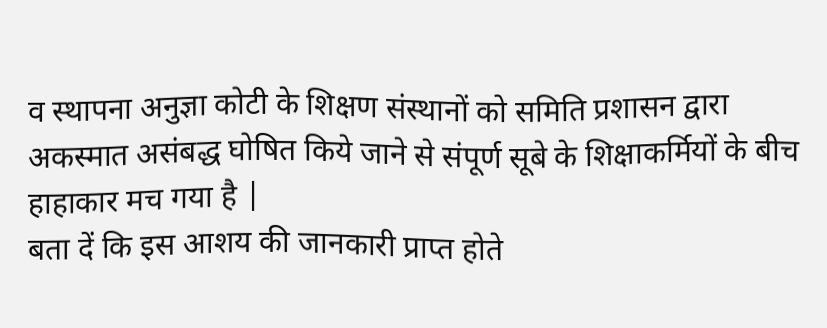व स्थापना अनुज्ञा कोटी के शिक्षण संस्थानों को समिति प्रशासन द्वारा अकस्मात असंबद्ध घोषित किये जाने से संपूर्ण सूबे के शिक्षाकर्मियों के बीच हाहाकार मच गया है |
बता दें कि इस आशय की जानकारी प्राप्त होते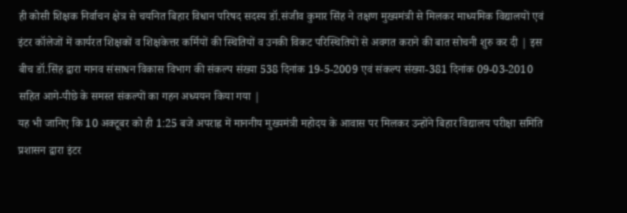ही कोसी शिक्षक निर्वाचन क्षेत्र से चयनित बिहार विधान परिषद सदस्य डॉ.संजीव कुमार सिंह ने तक्षण मुख्यमंत्री से मिलकर माध्यमिक विद्यालयों एवं इंटर कॉलेजों में कार्यरत शिक्षकों व शिक्षकेत्तर कर्मियों की स्थितियों व उनकी विकट परिस्थितियों से अवगत कराने की बात सोचनी शुरु कर दी | इस बीच डॉ.सिंह द्वारा मानव संसाधन विकास विभाग की संकल्प संख्या 538 दिनांक 19-5-2009 एवं संकल्प संख्या-381 दिनांक 09-03-2010 सहित आगे-पीछे के समस्त संकल्पों का गहन अध्ययन किया गया |
यह भी जानिए कि 10 अक्टूबर को ही 1:25 बजे अपराह्न में माननीय मुख्यमंत्री महोदय के आवास पर मिलकर उन्होंने बिहार विद्यालय परीक्षा समिति प्रशासन द्वारा इंटर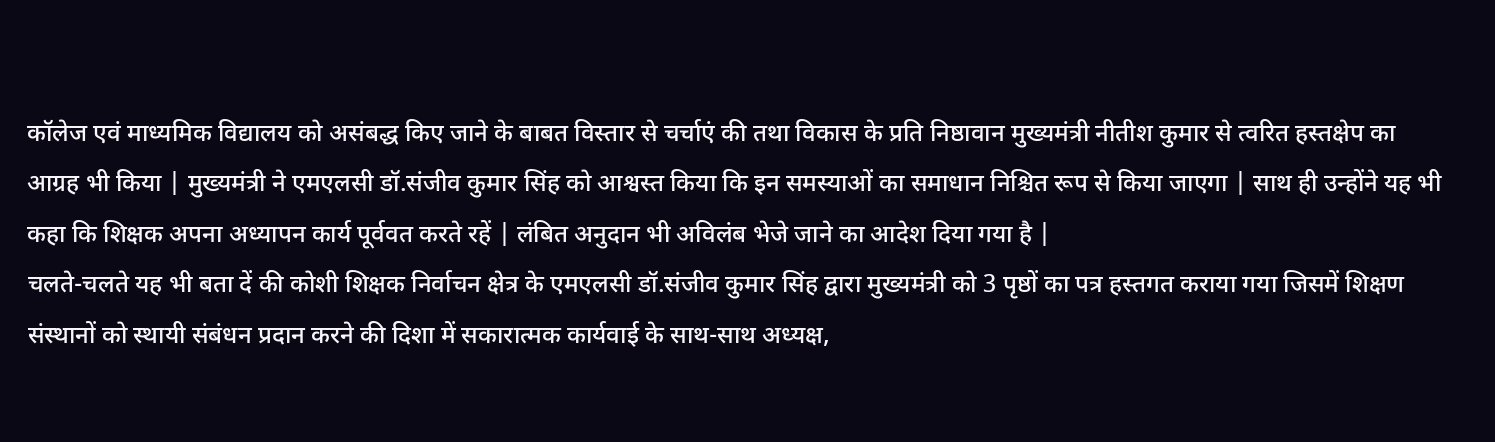कॉलेज एवं माध्यमिक विद्यालय को असंबद्ध किए जाने के बाबत विस्तार से चर्चाएं की तथा विकास के प्रति निष्ठावान मुख्यमंत्री नीतीश कुमार से त्वरित हस्तक्षेप का आग्रह भी किया | मुख्यमंत्री ने एमएलसी डॉ.संजीव कुमार सिंह को आश्वस्त किया कि इन समस्याओं का समाधान निश्चित रूप से किया जाएगा | साथ ही उन्होंने यह भी कहा कि शिक्षक अपना अध्यापन कार्य पूर्ववत करते रहें | लंबित अनुदान भी अविलंब भेजे जाने का आदेश दिया गया है |
चलते-चलते यह भी बता दें की कोशी शिक्षक निर्वाचन क्षेत्र के एमएलसी डॉ.संजीव कुमार सिंह द्वारा मुख्यमंत्री को 3 पृष्ठों का पत्र हस्तगत कराया गया जिसमें शिक्षण संस्थानों को स्थायी संबंधन प्रदान करने की दिशा में सकारात्मक कार्यवाई के साथ-साथ अध्यक्ष,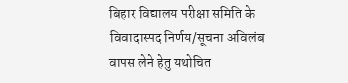बिहार विद्यालय परीक्षा समिति के विवादास्पद निर्णय/सूचना अविलंब वापस लेने हेतु यथोचित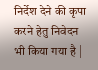निर्देश देने की कृपा करने हेतु निवेदन भी किया गया है |